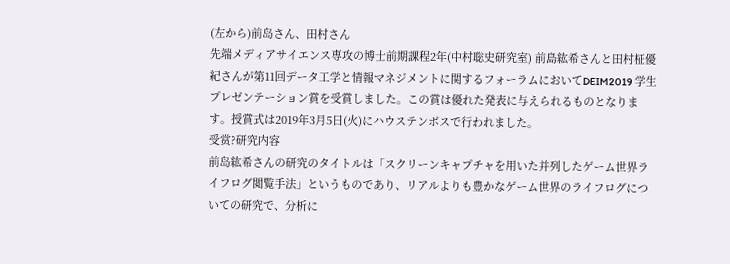(左から)前岛さん、田村さん
先端メディアサイエンス専攻の博士前期課程2年(中村聡史研究室) 前島紘希さんと田村柾優紀さんが第11回データ工学と情報マネジメントに関するフォーラムにおいてDEIM2019 学生プレゼンテーション賞を受賞しました。この賞は優れた発表に与えられるものとなります。授賞式は2019年3月5日(火)にハウステンボスで行われました。
受赏?研究内容
前岛紘希さんの研究のタイトルは「スクリーンキャプチャを用いた并列したゲーム世界ライフログ閲覧手法」というものであり、リアルよりも豊かなゲーム世界のライフログについての研究で、分析に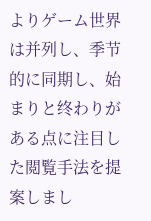よりゲーム世界は并列し、季节的に同期し、始まりと终わりがある点に注目した閲覧手法を提案しまし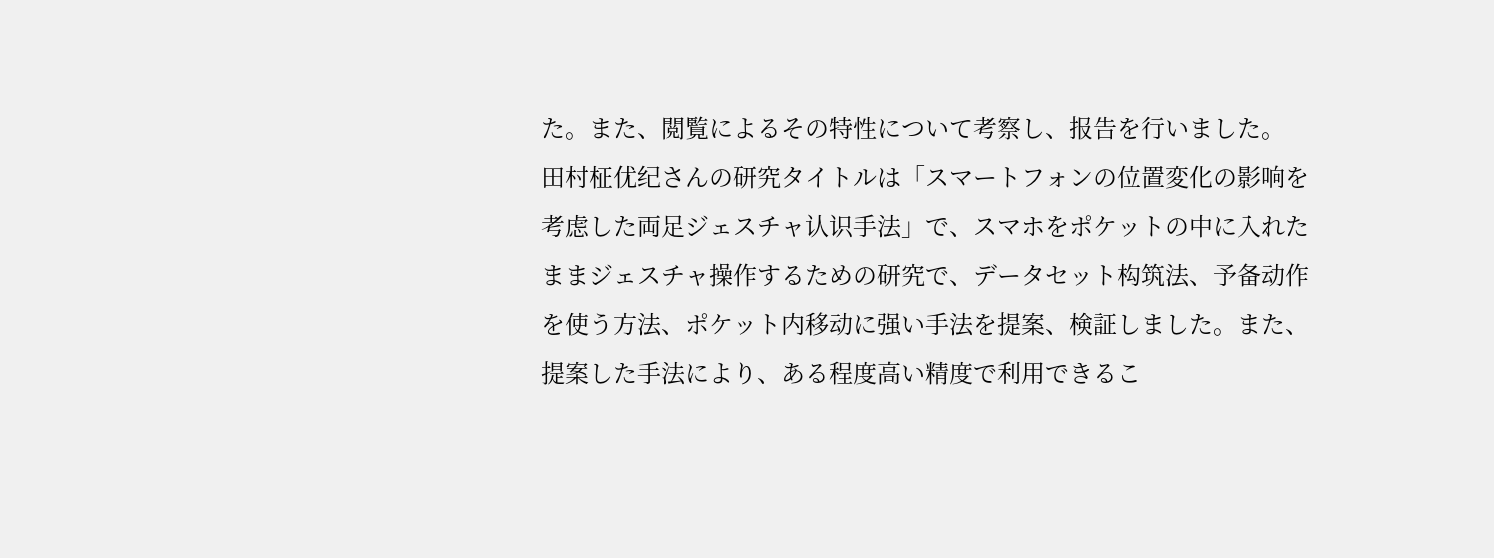た。また、閲覧によるその特性について考察し、报告を行いました。
田村柾优纪さんの研究タイトルは「スマートフォンの位置変化の影响を考虑した両足ジェスチャ认识手法」で、スマホをポケットの中に入れたままジェスチャ操作するための研究で、データセット构筑法、予备动作を使う方法、ポケット内移动に强い手法を提案、検証しました。また、提案した手法により、ある程度高い精度で利用できるこ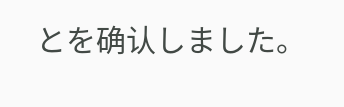とを确认しました。